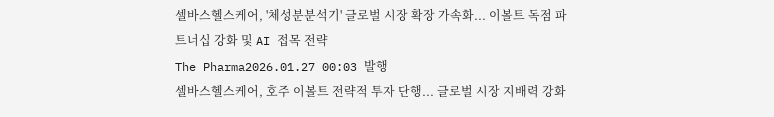셀바스헬스케어, '체성분분석기' 글로벌 시장 확장 가속화... 이볼트 독점 파트너십 강화 및 AI 접목 전략
The Pharma2026.01.27 00:03 발행
셀바스헬스케어, 호주 이볼트 전략적 투자 단행... 글로벌 시장 지배력 강화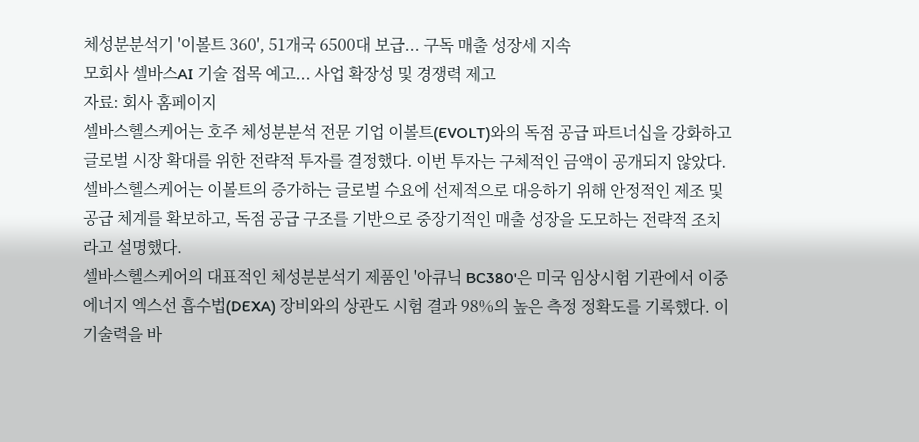체성분분석기 '이볼트 360', 51개국 6500대 보급... 구독 매출 성장세 지속
모회사 셀바스AI 기술 접목 예고... 사업 확장성 및 경쟁력 제고
자료: 회사 홈페이지
셀바스헬스케어는 호주 체성분분석 전문 기업 이볼트(EVOLT)와의 독점 공급 파트너십을 강화하고 글로벌 시장 확대를 위한 전략적 투자를 결정했다. 이번 투자는 구체적인 금액이 공개되지 않았다. 셀바스헬스케어는 이볼트의 증가하는 글로벌 수요에 선제적으로 대응하기 위해 안정적인 제조 및 공급 체계를 확보하고, 독점 공급 구조를 기반으로 중장기적인 매출 성장을 도모하는 전략적 조치라고 설명했다.
셀바스헬스케어의 대표적인 체성분분석기 제품인 '아큐닉 BC380'은 미국 임상시험 기관에서 이중에너지 엑스선 흡수법(DEXA) 장비와의 상관도 시험 결과 98%의 높은 측정 정확도를 기록했다. 이 기술력을 바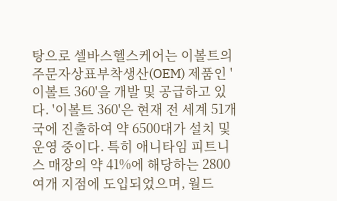탕으로 셀바스헬스케어는 이볼트의 주문자상표부착생산(OEM) 제품인 '이볼트 360'을 개발 및 공급하고 있다. '이볼트 360'은 현재 전 세계 51개국에 진출하여 약 6500대가 설치 및 운영 중이다. 특히 애니타임 피트니스 매장의 약 41%에 해당하는 2800여개 지점에 도입되었으며, 월드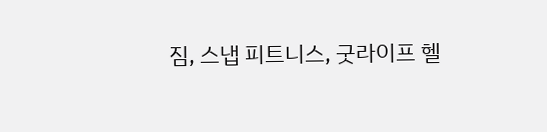짐, 스냅 피트니스, 굿라이프 헬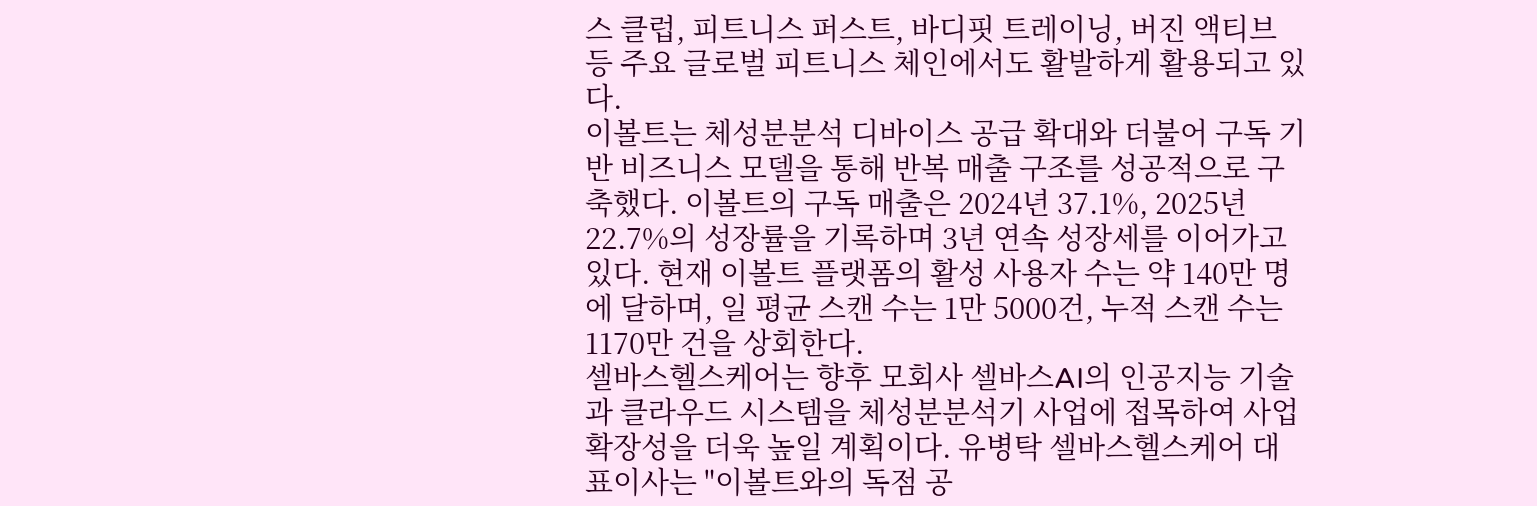스 클럽, 피트니스 퍼스트, 바디핏 트레이닝, 버진 액티브 등 주요 글로벌 피트니스 체인에서도 활발하게 활용되고 있다.
이볼트는 체성분분석 디바이스 공급 확대와 더불어 구독 기반 비즈니스 모델을 통해 반복 매출 구조를 성공적으로 구축했다. 이볼트의 구독 매출은 2024년 37.1%, 2025년 22.7%의 성장률을 기록하며 3년 연속 성장세를 이어가고 있다. 현재 이볼트 플랫폼의 활성 사용자 수는 약 140만 명에 달하며, 일 평균 스캔 수는 1만 5000건, 누적 스캔 수는 1170만 건을 상회한다.
셀바스헬스케어는 향후 모회사 셀바스AI의 인공지능 기술과 클라우드 시스템을 체성분분석기 사업에 접목하여 사업 확장성을 더욱 높일 계획이다. 유병탁 셀바스헬스케어 대표이사는 "이볼트와의 독점 공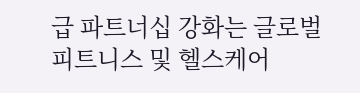급 파트너십 강화는 글로벌 피트니스 및 헬스케어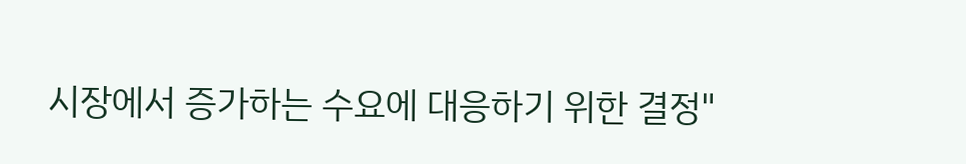시장에서 증가하는 수요에 대응하기 위한 결정"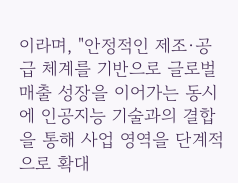이라며, "안정적인 제조·공급 체계를 기반으로 글로벌 매출 성장을 이어가는 동시에 인공지능 기술과의 결합을 통해 사업 영역을 단계적으로 확대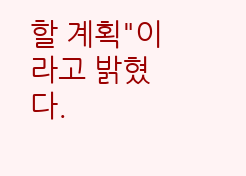할 계획"이라고 밝혔다.